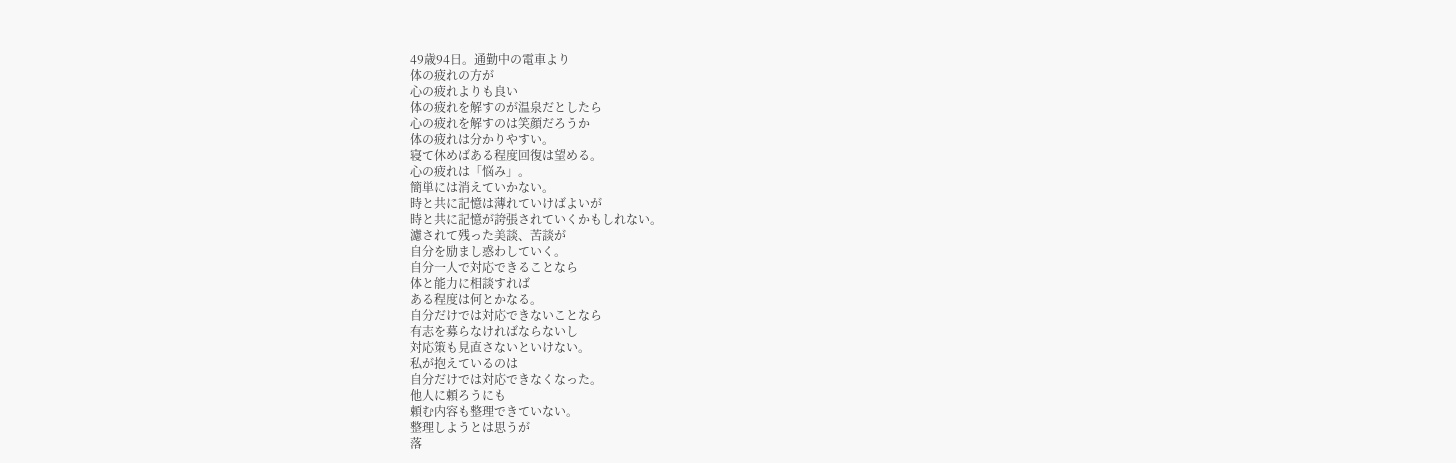49歳94日。通勤中の電車より
体の疲れの方が
心の疲れよりも良い
体の疲れを解すのが温泉だとしたら
心の疲れを解すのは笑顔だろうか
体の疲れは分かりやすい。
寝て休めばある程度回復は望める。
心の疲れは「悩み」。
簡単には消えていかない。
時と共に記憶は薄れていけばよいが
時と共に記憶が誇張されていくかもしれない。
濾されて残った美談、苦談が
自分を励まし惑わしていく。
自分一人で対応できることなら
体と能力に相談すれば
ある程度は何とかなる。
自分だけでは対応できないことなら
有志を募らなければならないし
対応策も見直さないといけない。
私が抱えているのは
自分だけでは対応できなくなった。
他人に頼ろうにも
頼む内容も整理できていない。
整理しようとは思うが
落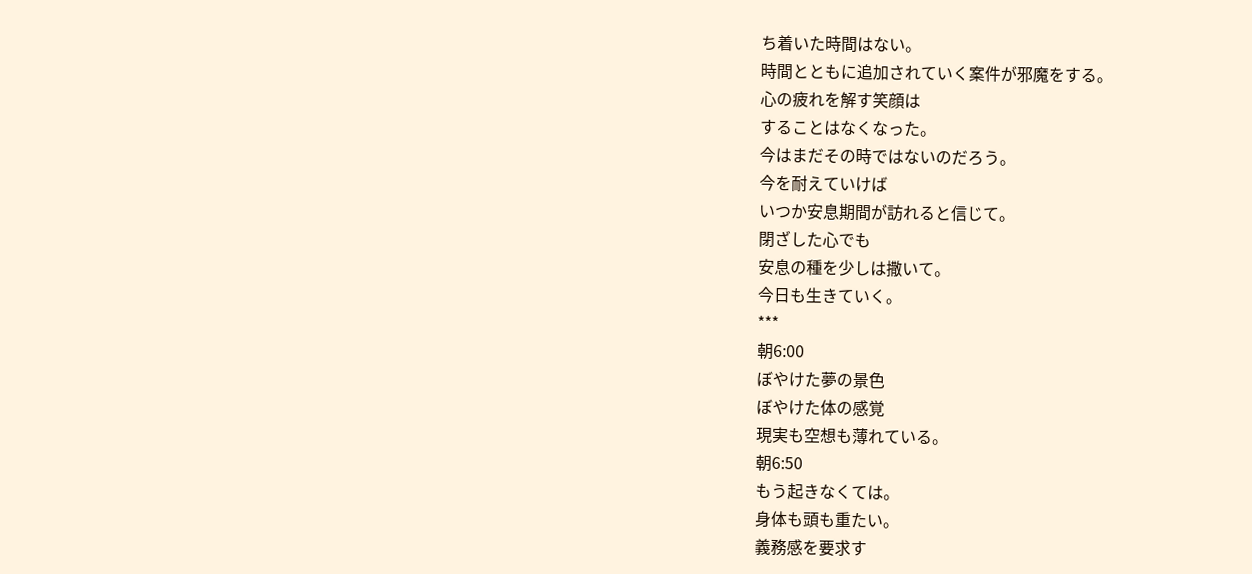ち着いた時間はない。
時間とともに追加されていく案件が邪魔をする。
心の疲れを解す笑顔は
することはなくなった。
今はまだその時ではないのだろう。
今を耐えていけば
いつか安息期間が訪れると信じて。
閉ざした心でも
安息の種を少しは撒いて。
今日も生きていく。
***
朝6:00
ぼやけた夢の景色
ぼやけた体の感覚
現実も空想も薄れている。
朝6:50
もう起きなくては。
身体も頭も重たい。
義務感を要求す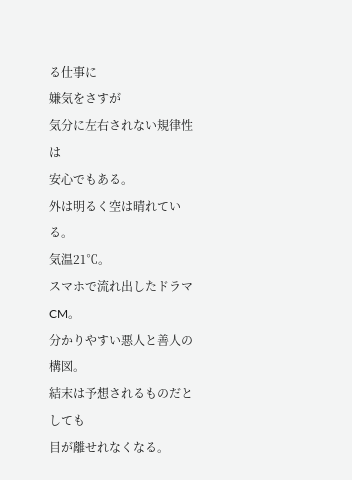る仕事に
嫌気をさすが
気分に左右されない規律性は
安心でもある。
外は明るく空は晴れている。
気温21℃。
スマホで流れ出したドラマCM。
分かりやすい悪人と善人の構図。
結末は予想されるものだとしても
目が離せれなくなる。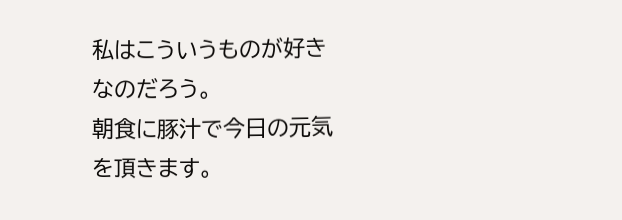私はこういうものが好きなのだろう。
朝食に豚汁で今日の元気を頂きます。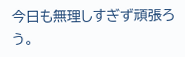今日も無理しすぎず頑張ろう。